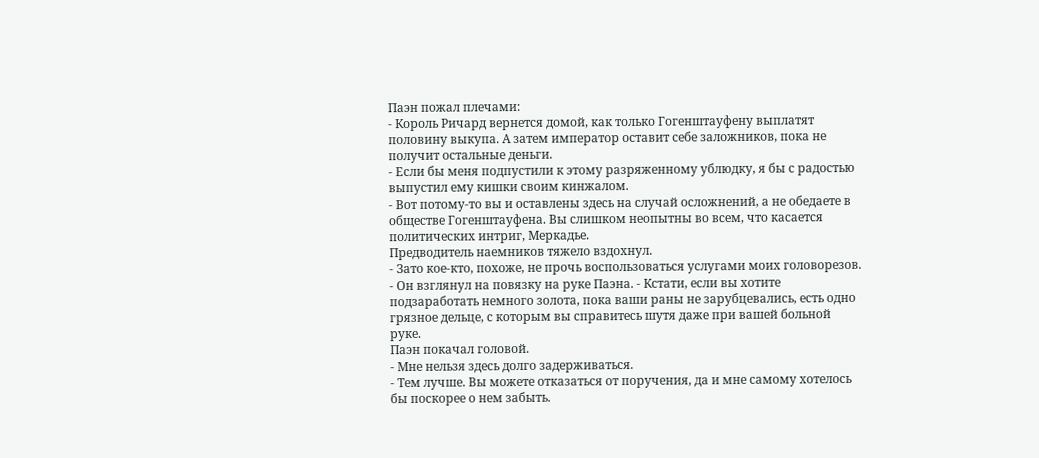Паэн пожал плечами:
- Король Ричард вернется домой, как только Гогенштауфену выплатят половину выкупа. А затем император оставит себе заложников, пока не получит остальные деньги.
- Если бы меня подпустили к этому разряженному ублюдку, я бы с радостью выпустил ему кишки своим кинжалом.
- Вот потому-то вы и оставлены здесь на случай осложнений, а не обедаете в обществе Гогенштауфена. Вы слишком неопытны во всем, что касается политических интриг, Меркадье.
Предводитель наемников тяжело вздохнул.
- Зато кое-кто, похоже, не прочь воспользоваться услугами моих головорезов. - Он взглянул на повязку на руке Паэна. - Кстати, если вы хотите подзаработать немного золота, пока ваши раны не зарубцевались, есть одно грязное дельце, с которым вы справитесь шутя даже при вашей больной руке.
Паэн покачал головой.
- Мне нельзя здесь долго задерживаться.
- Тем лучше. Вы можете отказаться от поручения, да и мне самому хотелось бы поскорее о нем забыть.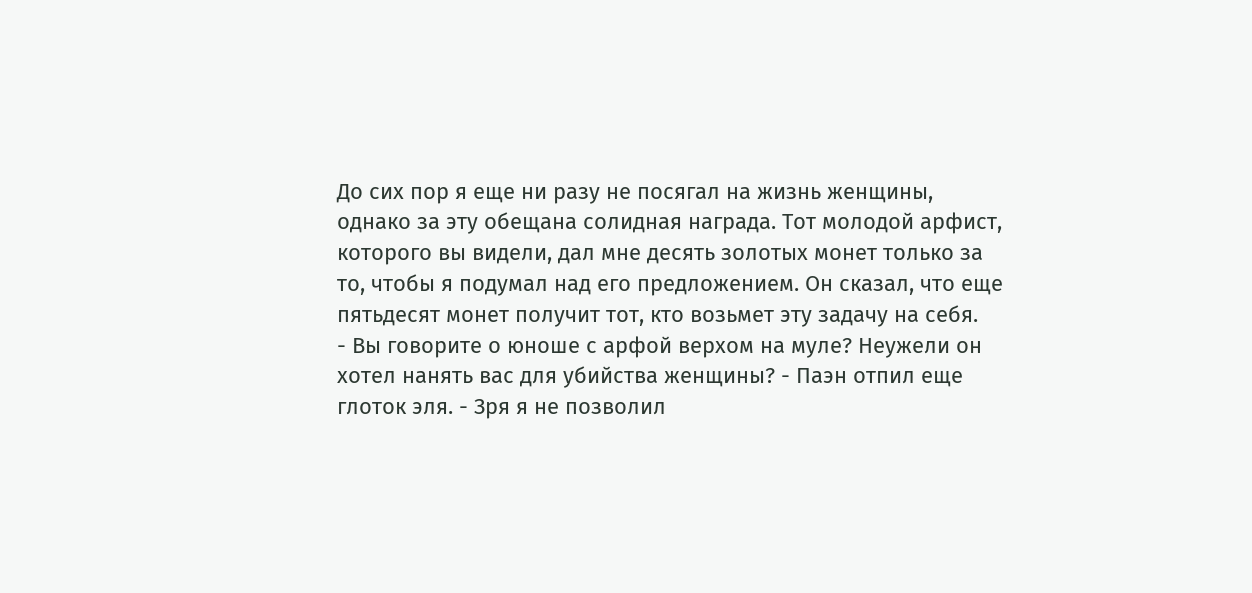До сих пор я еще ни разу не посягал на жизнь женщины, однако за эту обещана солидная награда. Тот молодой арфист, которого вы видели, дал мне десять золотых монет только за то, чтобы я подумал над его предложением. Он сказал, что еще пятьдесят монет получит тот, кто возьмет эту задачу на себя.
- Вы говорите о юноше с арфой верхом на муле? Неужели он хотел нанять вас для убийства женщины? - Паэн отпил еще глоток эля. - Зря я не позволил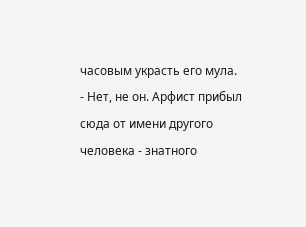часовым украсть его мула.
- Нет, не он. Арфист прибыл сюда от имени другого человека - знатного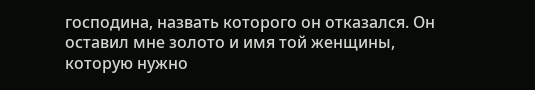господина, назвать которого он отказался. Он оставил мне золото и имя той женщины, которую нужно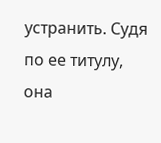устранить. Судя по ее титулу, она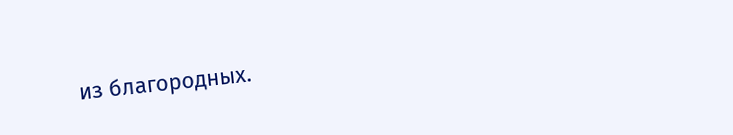из благородных.